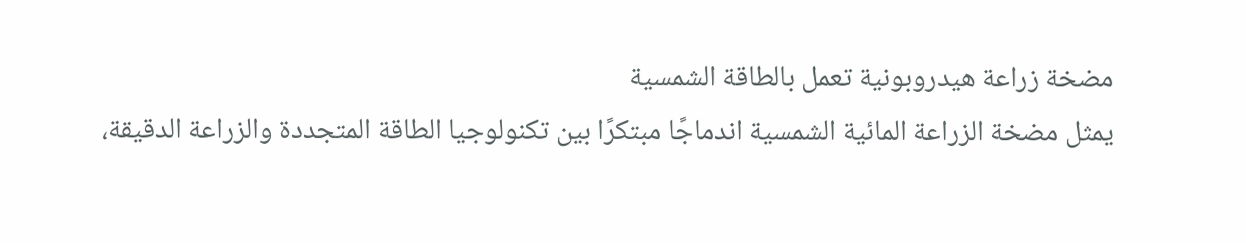مضخة زراعة هيدروبونية تعمل بالطاقة الشمسية
يمثل مضخة الزراعة المائية الشمسية اندماجًا مبتكرًا بين تكنولوجيا الطاقة المتجددة والزراعة الدقيقة،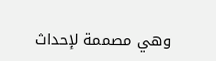وهي مصممة لإحداث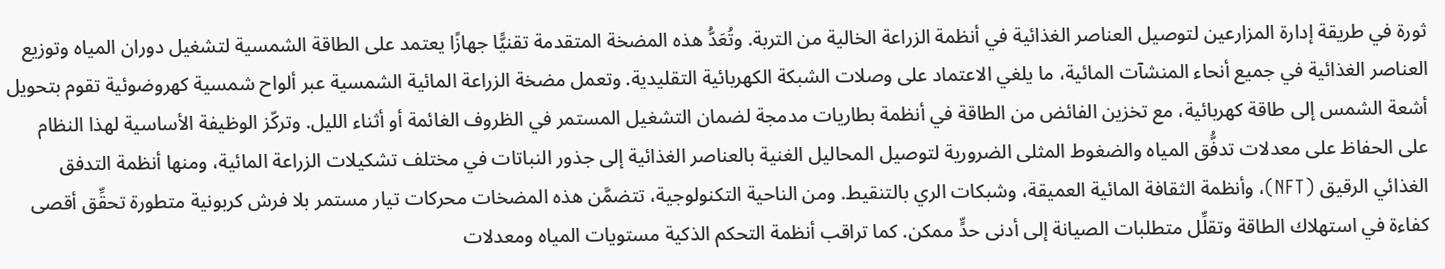ثورة في طريقة إدارة المزارعين لتوصيل العناصر الغذائية في أنظمة الزراعة الخالية من التربة. وتُعَدُّ هذه المضخة المتقدمة تقنيًّا جهازًا يعتمد على الطاقة الشمسية لتشغيل دوران المياه وتوزيع العناصر الغذائية في جميع أنحاء المنشآت المائية، ما يلغي الاعتماد على وصلات الشبكة الكهربائية التقليدية. وتعمل مضخة الزراعة المائية الشمسية عبر ألواح شمسية كهروضوئية تقوم بتحويل أشعة الشمس إلى طاقة كهربائية، مع تخزين الفائض من الطاقة في أنظمة بطاريات مدمجة لضمان التشغيل المستمر في الظروف الغائمة أو أثناء الليل. وتركّز الوظيفة الأساسية لهذا النظام على الحفاظ على معدلات تدفُّق المياه والضغوط المثلى الضرورية لتوصيل المحاليل الغنية بالعناصر الغذائية إلى جذور النباتات في مختلف تشكيلات الزراعة المائية، ومنها أنظمة التدفق الغذائي الرقيق (NFT)، وأنظمة الثقافة المائية العميقة، وشبكات الري بالتنقيط. ومن الناحية التكنولوجية، تتضمَّن هذه المضخات محركات تيار مستمر بلا فرش كربونية متطورة تحقِّق أقصى كفاءة في استهلاك الطاقة وتقلِّل متطلبات الصيانة إلى أدنى حدٍّ ممكن. كما تراقب أنظمة التحكم الذكية مستويات المياه ومعدلات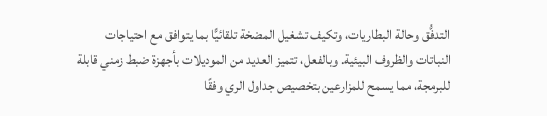التدفُّق وحالة البطاريات، وتكيف تشغيل المضخة تلقائيًّا بما يتوافق مع احتياجات النباتات والظروف البيئية. وبالفعل، تتميز العديد من الموديلات بأجهزة ضبط زمني قابلة للبرمجة، مما يسمح للمزارعين بتخصيص جداول الري وفقًا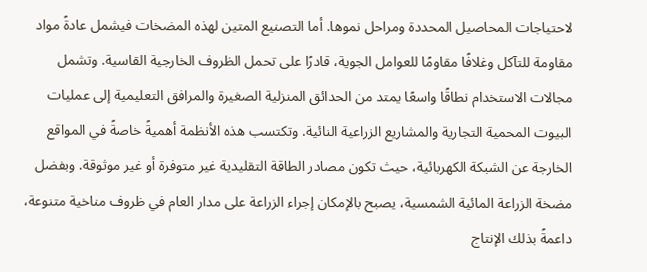لاحتياجات المحاصيل المحددة ومراحل نموها. أما التصنيع المتين لهذه المضخات فيشمل عادةً مواد مقاومة للتآكل وغلافًا مقاومًا للعوامل الجوية، قادرًا على تحمل الظروف الخارجية القاسية. وتشمل مجالات الاستخدام نطاقًا واسعًا يمتد من الحدائق المنزلية الصغيرة والمرافق التعليمية إلى عمليات البيوت المحمية التجارية والمشاريع الزراعية النائية. وتكتسب هذه الأنظمة أهميةً خاصةً في المواقع الخارجة عن الشبكة الكهربائية، حيث تكون مصادر الطاقة التقليدية غير متوفرة أو غير موثوقة. وبفضل مضخة الزراعة المائية الشمسية، يصبح بالإمكان إجراء الزراعة على مدار العام في ظروف مناخية متنوعة، داعمةً بذلك الإنتاج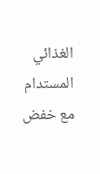الغذائي المستدام مع خفض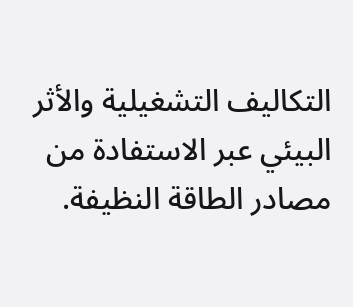التكاليف التشغيلية والأثر البيئي عبر الاستفادة من مصادر الطاقة النظيفة.